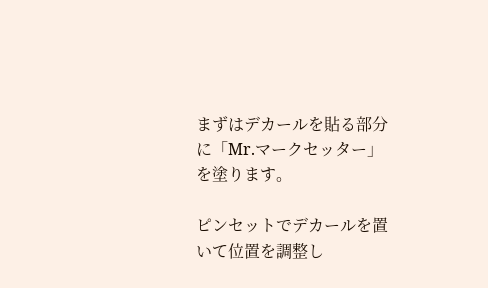まずはデカールを貼る部分に「Mr.マークセッター」を塗ります。

ピンセットでデカールを置いて位置を調整し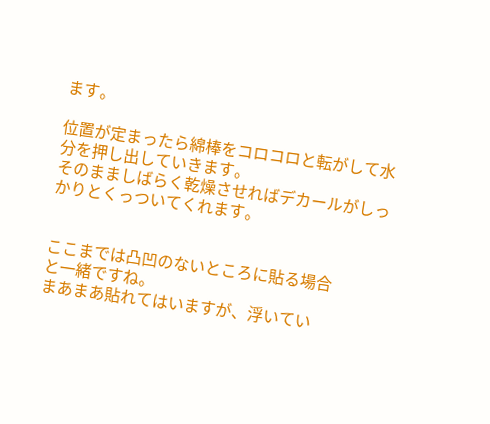ます。

位置が定まったら綿棒をコロコロと転がして水分を押し出していきます。
そのまましばらく乾燥させればデカールがしっかりとくっついてくれます。


ここまでは凸凹のないところに貼る場合
と一緒ですね。
まあまあ貼れてはいますが、浮いてい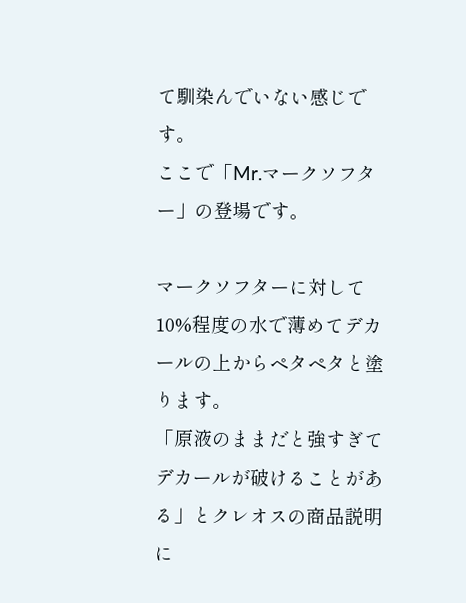て馴染んでいない感じです。
ここで「Mr.マークソフター」の登場です。

マークソフターに対して10%程度の水で薄めてデカールの上からペタペタと塗ります。
「原液のままだと強すぎてデカールが破けることがある」とクレオスの商品説明に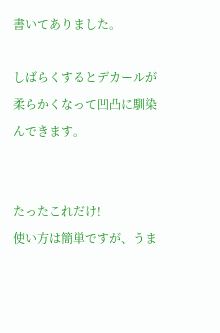書いてありました。

しばらくするとデカールが柔らかくなって凹凸に馴染んできます。


たったこれだけ!
使い方は簡単ですが、うま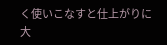く使いこなすと仕上がりに大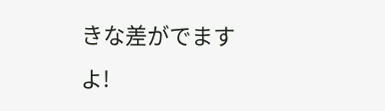きな差がでますよ!